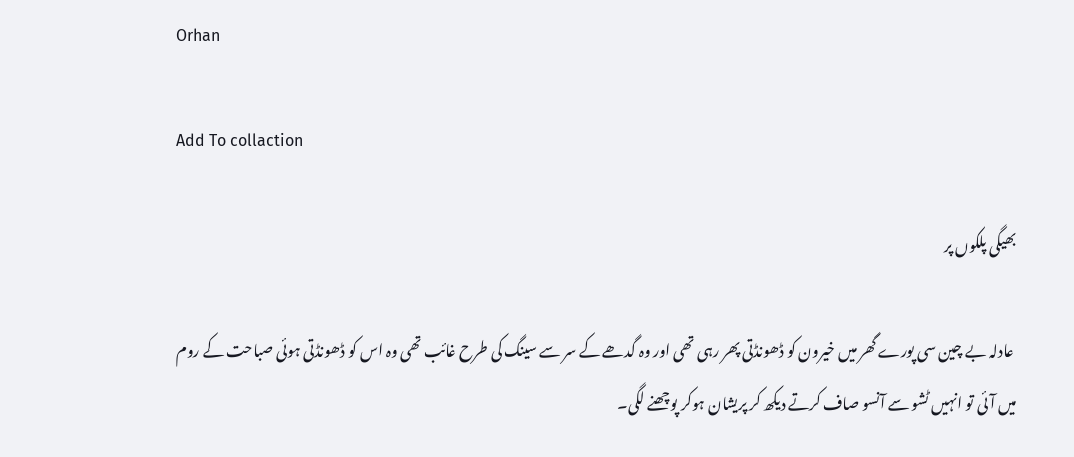Orhan

Add To collaction

بھیگی پلکوں پر

 عادلہ بے چین سی پورے گھر میں خیرون کو ڈھونڈتی پھر رہی تھی اور وہ گدھے کے سر سے سینگ کی طرح غائب تھی وہ اس کو ڈھونڈتی ہوئی صباحت کے روم میں آئی تو انہیں ٹشو سے آنسو صاف کرتے دیکھ کر پریشان ہوکر پوچھنے لگی۔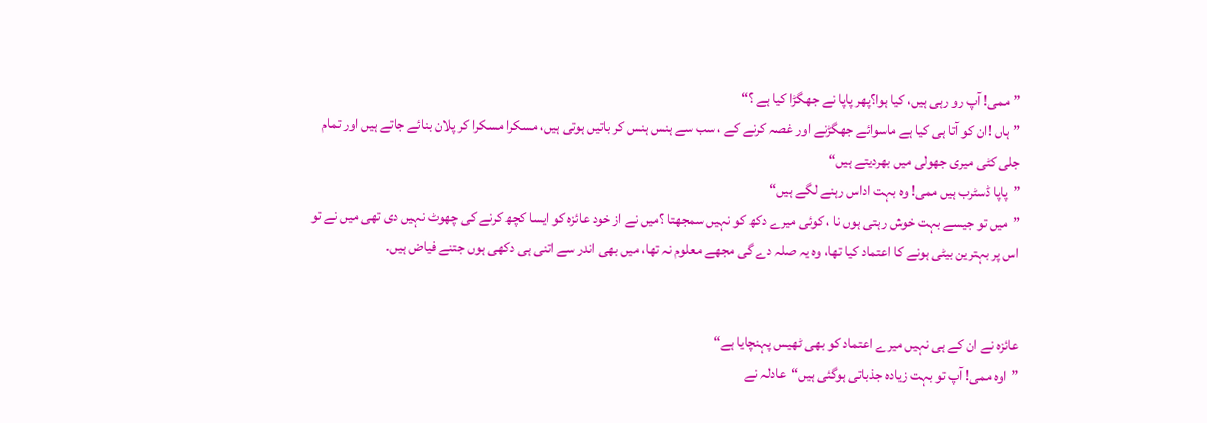”ممی! آپ رو رہی ہیں، کیا ہوا؟پھر پاپا نے جھگڑا کیا ہے ؟“
”ہاں !ان کو آتا ہی کیا ہے ماسوائے جھگڑنے اور غصہ کرنے کے ، سب سے ہنس ہنس کر باتیں ہوتی ہیں، مسکرا مسکرا کر پلان بنائے جاتے ہیں اور تمام جلی کٹی میری جھولی میں بھردیتے ہیں“
”پاپا ڈسٹرب ہیں ممی! وہ بہت اداس رہنے لگے ہیں“
”میں تو جیسے بہت خوش رہتی ہوں نا ، کوئی میرے دکھ کو نہیں سمجھتا ؟میں نے از خود عائزہ کو ایسا کچھ کرنے کی چھوٹ نہیں دی تھی میں نے تو اس پر بہترین بیٹی ہونے کا اعتماد کیا تھا، وہ یہ صلہ دے گی مجھے معلوم نہ تھا، میں بھی اندر سے اتنی ہی دکھی ہوں جتنے فیاض ہیں۔


عائزہ نے ان کے ہی نہیں میرے اعتماد کو بھی ٹھیس پہنچایا ہے“
”اوہ ممی! آپ تو بہت زیادہ جذباتی ہوگئی ہیں“عادلہ نے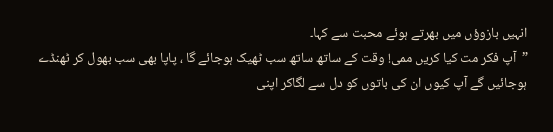انہیں بازوؤں میں بھرتے ہوئے محبت سے کہا۔
”آپ فکر مت کیا کریں ممی! وقت کے ساتھ ساتھ سب ٹھیک ہوجائے گا ، پاپا بھی سب بھول کر ٹھنڈے ہوجائیں گے آپ کیوں ان کی باتوں کو دل سے لگاکر اپنی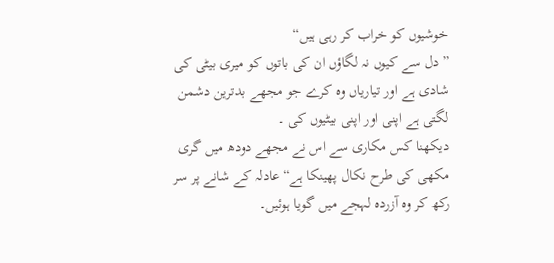خوشیوں کو خراب کر رہی ہیں“
”دل سے کیوں نہ لگاؤں ان کی باتوں کو میری بیٹی کی شادی ہے اور تیاریاں وہ کرے جو مجھے بدترین دشمن لگتی ہے اپنی اور اپنی بیٹیوں کی ۔
دیکھنا کس مکاری سے اس نے مجھے دودھ میں گری مکھی کی طرح نکال پھینکا ہے“عادلہ کے شانے پر سر رکھ کر وہ آزردہ لہجے میں گویا ہوئیں۔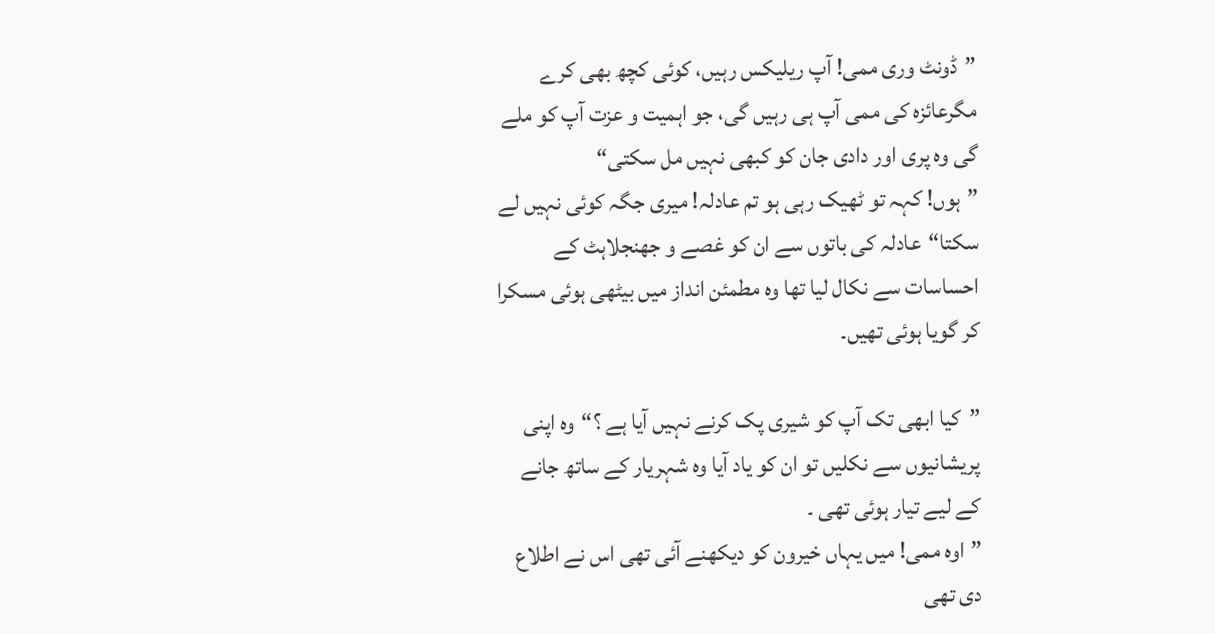”ڈونٹ وری ممی! آپ ریلیکس رہیں، کوئی کچھ بھی کرے مگرعائزہ کی ممی آپ ہی رہیں گی، جو اہمیت و عزت آپ کو ملے گی وہ پری اور دادی جان کو کبھی نہیں مل سکتی“
”ہوں! کہہ تو ٹھیک رہی ہو تم عادلہ! میری جگہ کوئی نہیں لے سکتا“عادلہ کی باتوں سے ان کو غصے و جھنجلاہٹ کے احساسات سے نکال لیا تھا وہ مطمئن انداز میں بیٹھی ہوئی مسکرا کر گویا ہوئی تھیں۔

”کیا ابھی تک آپ کو شیری پک کرنے نہیں آیا ہے ؟“وہ اپنی پریشانیوں سے نکلیں تو ان کو یاد آیا وہ شہریار کے ساتھ جانے کے لیے تیار ہوئی تھی ۔
”اوہ ممی! میں یہاں خیرون کو دیکھنے آئی تھی اس نے اطلاع دی تھی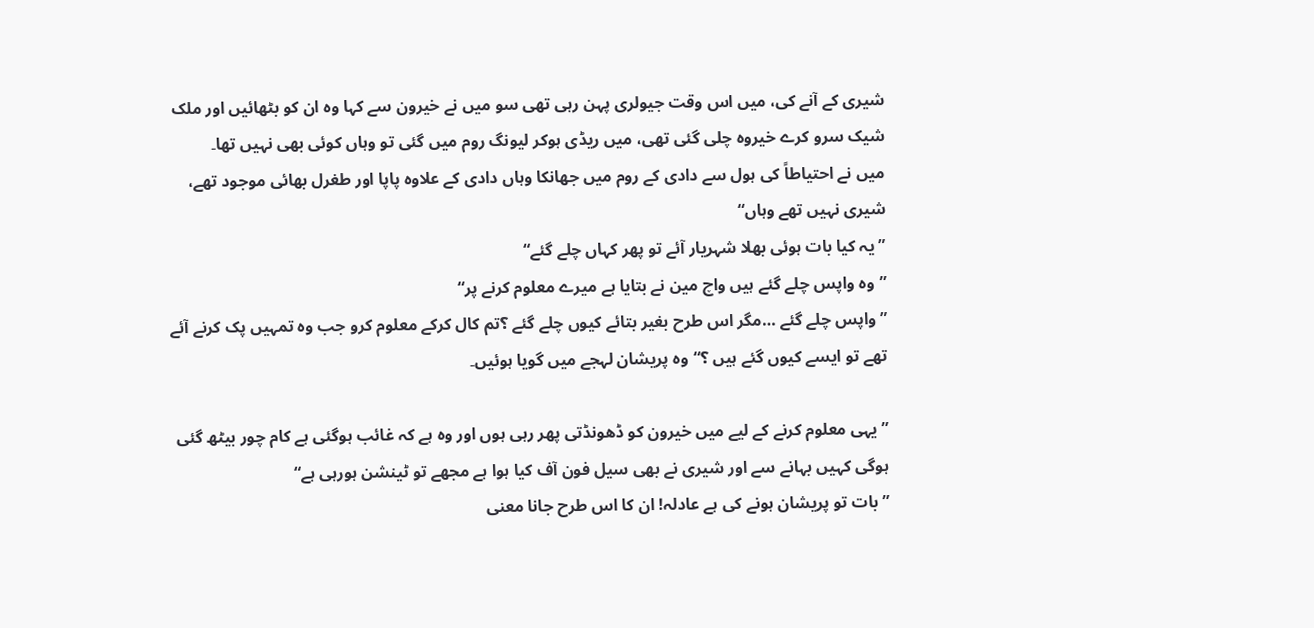شیری کے آنے کی، میں اس وقت جیولری پہن رہی تھی سو میں نے خیرون سے کہا وہ ان کو بٹھائیں اور ملک شیک سرو کرے خیروہ چلی گئی تھی، میں ریڈی ہوکر لیونگ روم میں گئی تو وہاں کوئی بھی نہیں تھا۔
میں نے احتیاطاً کی ہول سے دادی کے روم میں جھانکا وہاں دادی کے علاوہ پاپا اور طغرل بھائی موجود تھے، شیری نہیں تھے وہاں“
”یہ کیا بات ہوئی بھلا شہریار آئے تو پھر کہاں چلے گئے“
”وہ واپس چلے گئے ہیں واچ مین نے بتایا ہے میرے معلوم کرنے پر“
”واپس چلے گئے …مگر اس طرح بغیر بتائے کیوں چلے گئے ؟تم کال کرکے معلوم کرو جب وہ تمہیں پک کرنے آئے تھے تو ایسے کیوں گئے ہیں ؟“وہ پریشان لہجے میں گویا ہوئیں۔

”یہی معلوم کرنے کے لیے میں خیرون کو ڈھونڈتی پھر رہی ہوں اور وہ ہے کہ غائب ہوگئی ہے کام چور بیٹھ گئی ہوگی کہیں بہانے سے اور شیری نے بھی سیل فون آف کیا ہوا ہے مجھے تو ٹینشن ہورہی ہے“
”بات تو پریشان ہونے کی ہے عادلہ! ان کا اس طرح جانا معنی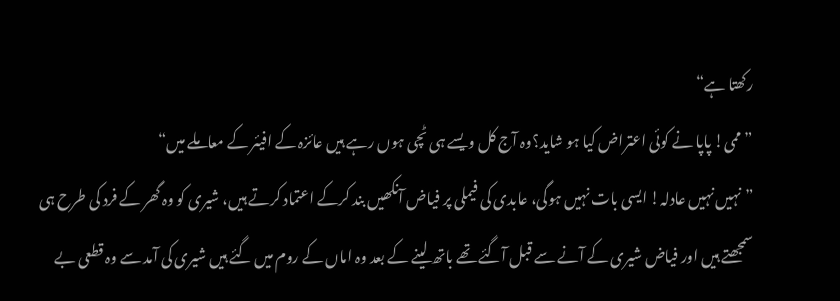رکھتا ہے“
”ممی! پاپا نے کوئی اعتراض کیا ہو شاید؟وہ آج کل ویسے ہی ٹچی ہوں رہے ہیں عائزہ کے افیئر کے معاملے میں“
”نہیں نہیں عادلہ! ایسی بات نہیں ہوگی، عابدی کی فیملی پر فیاض آنکھیں بند کرکے اعتماد کرتے ہیں، شیری کو وہ گھر کے فرد کی طرح ہی سمجھتے ہیں اور فیاض شیری کے آنے سے قبل آگئے تھے باتھ لینے کے بعد وہ اماں کے روم میں گئے ہیں شیری کی آمد سے وہ قطعی بے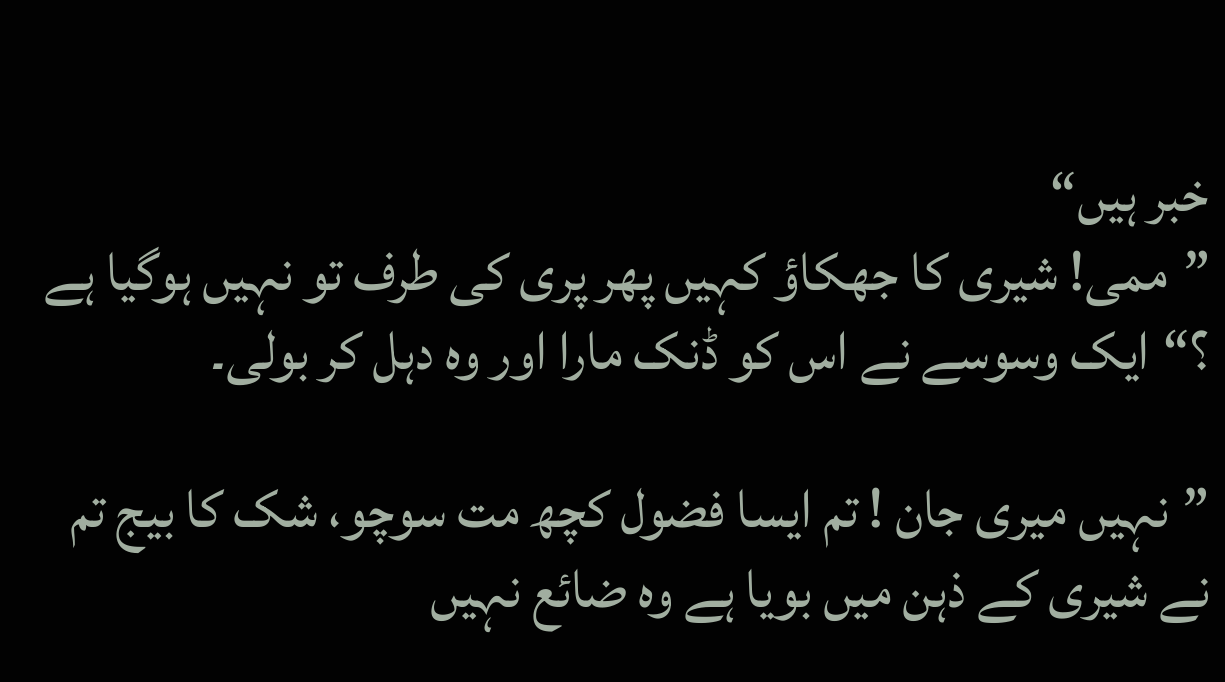خبر ہیں“
”ممی! شیری کا جھکاؤ کہیں پھر پری کی طرف تو نہیں ہوگیا ہے ؟“ایک وسوسے نے اس کو ڈنک مارا اور وہ دہل کر بولی۔

”نہیں میری جان ! تم ایسا فضول کچھ مت سوچو، شک کا بیج تم نے شیری کے ذہن میں بویا ہے وہ ضائع نہیں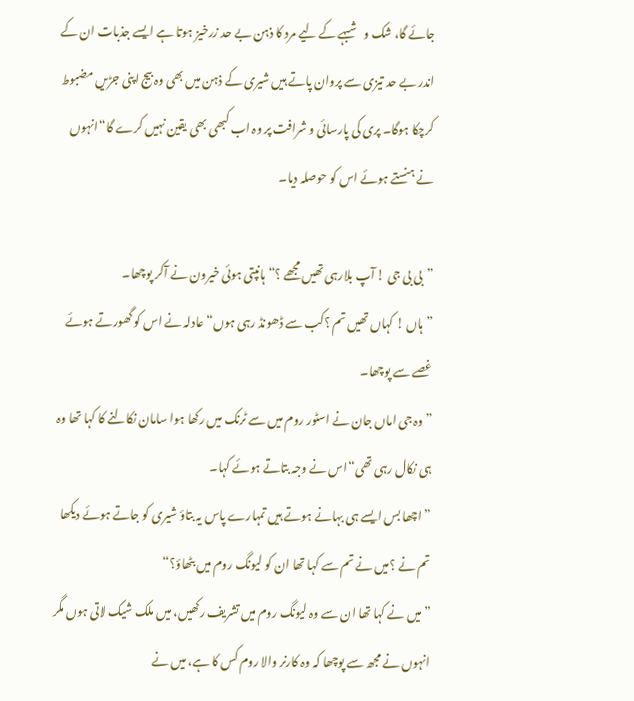جائے گا، شک و شبہے کے لیے مرد کا ذہن بے حد زرخیز ہوتا ہے ایسے جذبات ان کے اندر بے حد تیزی سے پروان پاتے ہیں شیری کے ذہن میں بھی وہ بیج اپنی جڑیں مضبوط کرچکا ہوگا۔ پری کی پارسائی و شرافت پر وہ اب کبھی بھی یقین نہیں کرے گا“انہوں نے ہنستے ہوئے اس کو حوصلہ دیا۔

”بی بی جی ! آپ بلارہی تھیں مجھے ؟“ہانپتی ہوئی خیرون نے آکر پوچھا۔
”ہاں ! کہاں تھیں تم ؟کب سے ڈھونڈ رہی ہوں“عادلہ نے اس کو گھورتے ہوئے غصے سے پوچھا۔
”وہ جی اماں جان نے اسٹور روم میں سے ٹرنک میں رکھا ہوا سامان نکالنے کا کہا تھا وہ ہی نکال رہی تھی“اس نے وجہ بتاتے ہوئے کہا۔
”اچھا بس ایسے ہی بہانے ہوتے ہیں تمہارے پاس یہ بتاؤ شیری کو جاتے ہوئے دیکھا تم نے ؟میں نے تم سے کہا تھا ان کو لیونگ روم میں بٹھاؤ؟“
”میں نے کہا تھا ان سے وہ لیونگ روم میں تشریف رکھیں، میں ملک شیک لاتی ہوں مگر انہوں نے مجھ سے پوچھا کہ وہ کارنر والا روم کس کا ہے، میں نے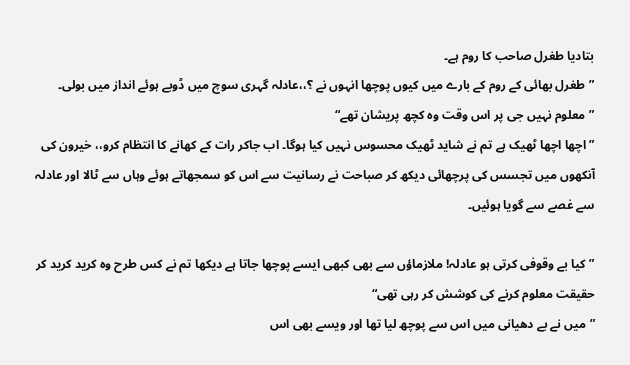بتادیا طغرل صاحب کا روم ہے۔
”طغرل بھائی کے روم کے بارے میں کیوں پوچھا انہوں نے ؟،،عادلہ گہری سوچ میں ڈوبے ہوئے انداز میں بولی۔
”معلوم نہیں جی پر اس وقت وہ کچھ پریشان تھے“
”اچھا اچھا ٹھیک ہے تم نے شاید ٹھیک محسوس نہیں کیا ہوگا۔ اب جاکر رات کے کھانے کا انتظام کرو،، خیرون کی آنکھوں میں تجسس کی پرچھائی دیکھ کر صباحت نے رسانیت سے اس کو سمجھاتے ہوئے وہاں سے ٹالا اور عادلہ سے غصے سے گویا ہوئیں۔

”کیا بے وقوفی کرتی ہو عادلہ! ملازماؤں سے بھی کبھی ایسے پوچھا جاتا ہے دیکھا تم نے کس طرح وہ کرید کرید کر حقیقت معلوم کرنے کی کوشش کر رہی تھی“
”میں نے بے دھیانی میں اس سے پوچھ لیا تھا اور ویسے بھی اس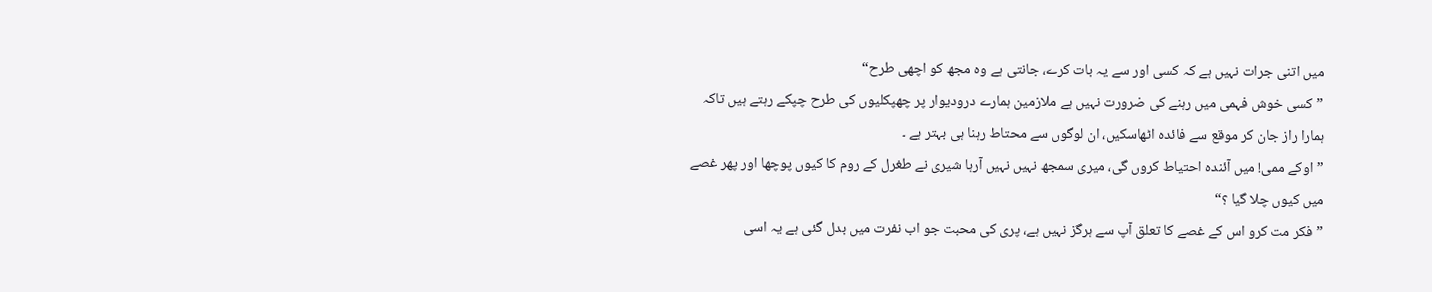میں اتنی جرات نہیں ہے کہ کسی اور سے یہ بات کرے، جانتی ہے وہ مجھ کو اچھی طرح“
”کسی خوش فہمی میں رہنے کی ضرورت نہیں ہے ملازمین ہمارے درودیوار پر چھپکلیوں کی طرح چپکے رہتے ہیں تاکہ ہمارا راز جان کر موقع سے فائدہ اٹھاسکیں، ان لوگوں سے محتاط رہنا ہی بہتر ہے ۔
”اوکے ممی! میں آئندہ احتیاط کروں گی، میری سمجھ نہیں نہیں آرہا شیری نے طغرل کے روم کا کیوں پوچھا اور پھر غصے میں کیوں چلا گیا ؟“
”فکر مت کرو اس کے غصے کا تعلق آپ سے ہرگز نہیں ہے، پری کی محبت جو اب نفرت میں بدل گئی ہے یہ اسی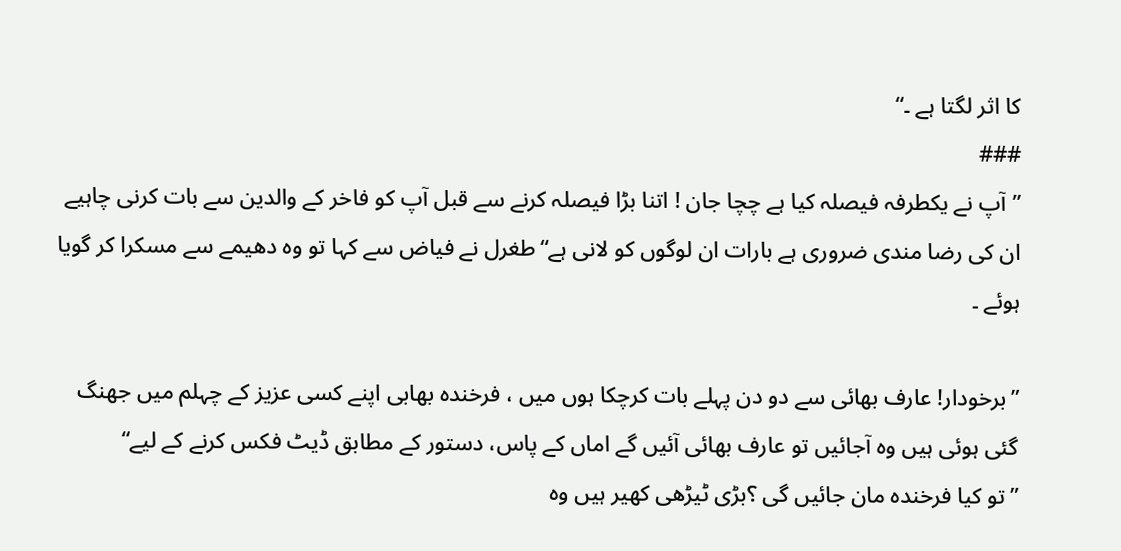کا اثر لگتا ہے ۔“
###
”آپ نے یکطرفہ فیصلہ کیا ہے چچا جان ! اتنا بڑا فیصلہ کرنے سے قبل آپ کو فاخر کے والدین سے بات کرنی چاہیے ان کی رضا مندی ضروری ہے بارات ان لوگوں کو لانی ہے“طغرل نے فیاض سے کہا تو وہ دھیمے سے مسکرا کر گویا ہوئے ۔

”برخودار! عارف بھائی سے دو دن پہلے بات کرچکا ہوں میں ، فرخندہ بھابی اپنے کسی عزیز کے چہلم میں جھنگ گئی ہوئی ہیں وہ آجائیں تو عارف بھائی آئیں گے اماں کے پاس، دستور کے مطابق ڈیٹ فکس کرنے کے لیے“
”تو کیا فرخندہ مان جائیں گی ؟بڑی ٹیڑھی کھیر ہیں وہ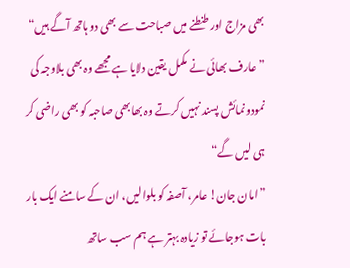بھی مزاج اور طنطنے میں صباحت سے بھی دو ہاتھ آگے ہیں“
”عارف بھائی نے مکمل یقین دلایا ہے مجھے وہ بھی بلاوجہ کی نمودونمائش پسند نہیں کرتے وہ بھابھی صاحبہ کو بھی راضی کر ہی لیں گے“
”امان جان! عامر، آصفہ کو بلوالیں، ان کے سامنے ایک بار بات ہوجائے تو زیادہ بہتر ہے ہم سب ساتھ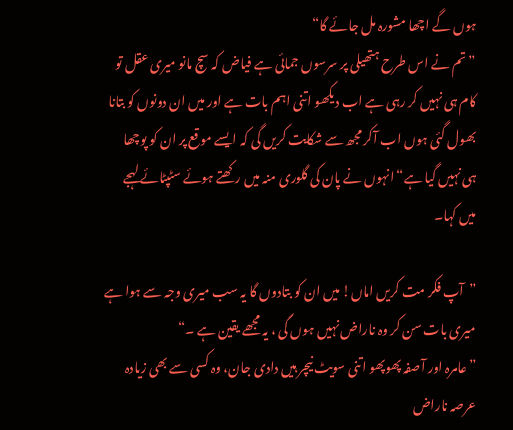ہوں گے اچھا مشورہ مل جائے گا“
”تم نے اس طرح ہتھیلی پر سرسوں جمائی ہے فیاض کہ سچ مانو میری عقل تو کام ہی نہیں کر رہی ہے اب دیکھو اتنی اہم بات ہے اور میں ان دونوں کو بتانا بھول گئی ہوں اب آکر مجھ سے شکایت کریں گی کہ ایسے موقع پر ان کو پوچھا ہی نہیں گیا ہے“انہوں نے پان کی گلوری منہ میں رکھتے ہوئے سٹپٹائے لہجے میں کہا۔

”آپ فکر مت کریں اماں! میں ان کو بتادوں گا یہ سب میری وجہ سے ہوا ہے میری بات سن کر وہ ناراض نہیں ہوں گی ، یہ مجھے یقین ہے ۔“
”عامرہ اور آصفہ پھوپھو اتنی سویٹ نیچر ہیں دادی جان، وہ کسی سے بھی زیادہ عرصہ ناراض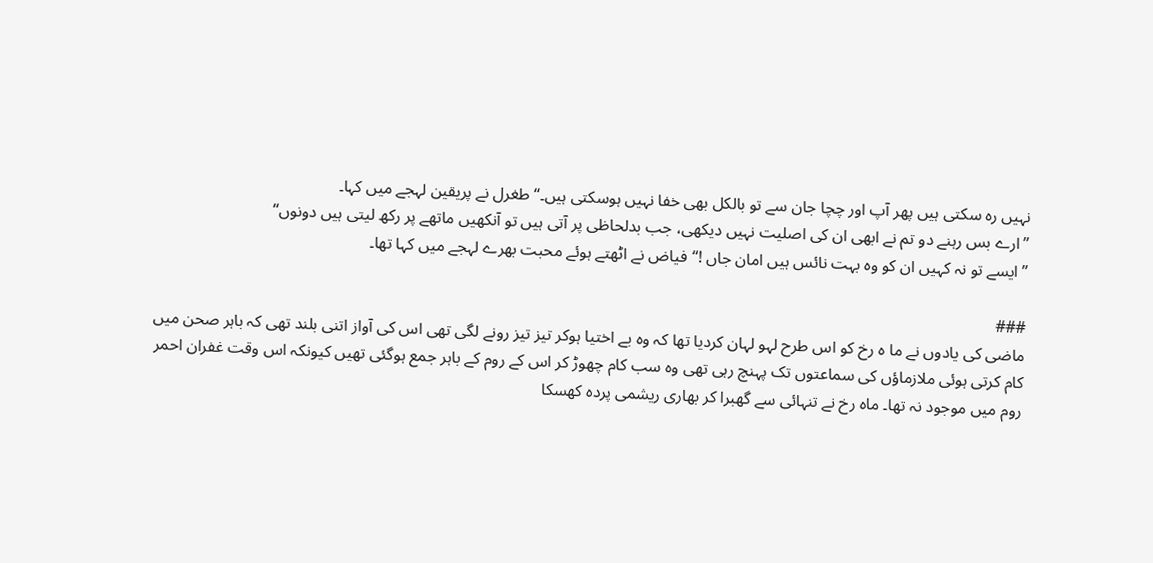نہیں رہ سکتی ہیں پھر آپ اور چچا جان سے تو بالکل بھی خفا نہیں ہوسکتی ہیں۔“طغرل نے پریقین لہجے میں کہا۔
”ارے بس رہنے دو تم نے ابھی ان کی اصلیت نہیں دیکھی، جب بدلحاظی پر آتی ہیں تو آنکھیں ماتھے پر رکھ لیتی ہیں دونوں“
”ایسے تو نہ کہیں ان کو وہ بہت نائس ہیں امان جاں !“فیاض نے اٹھتے ہوئے محبت بھرے لہجے میں کہا تھا۔

###
ماضی کی یادوں نے ما ہ رخ کو اس طرح لہو لہان کردیا تھا کہ وہ بے اختیا ہوکر تیز تیز رونے لگی تھی اس کی آواز اتنی بلند تھی کہ باہر صحن میں کام کرتی ہوئی ملازماؤں کی سماعتوں تک پہنچ رہی تھی وہ سب کام چھوڑ کر اس کے روم کے باہر جمع ہوگئی تھیں کیونکہ اس وقت غفران احمر روم میں موجود نہ تھا۔ ماہ رخ نے تنہائی سے گھبرا کر بھاری ریشمی پردہ کھسکا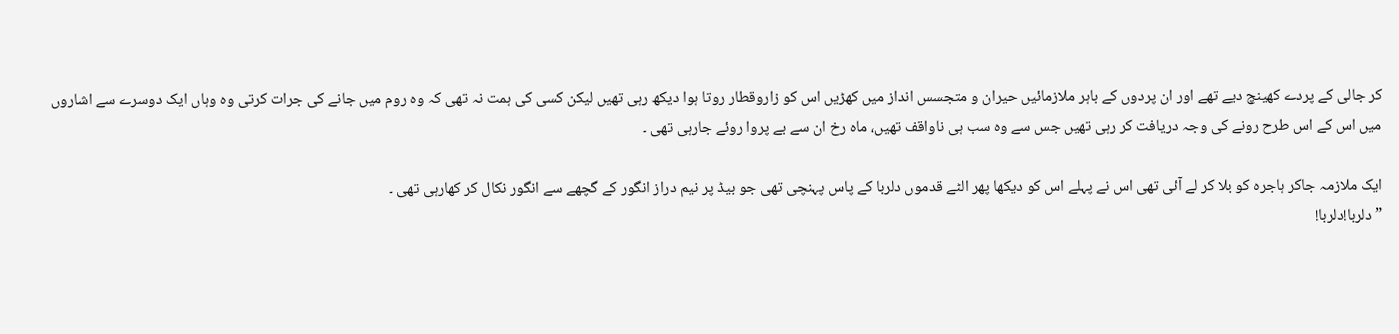کر جالی کے پردے کھینچ دیے تھے اور ان پردوں کے باہر ملازمائیں حیران و متجسس انداز میں کھڑیں اس کو زاروقطار روتا ہوا دیکھ رہی تھیں لیکن کسی کی ہمت نہ تھی کہ وہ روم میں جانے کی جرات کرتی وہ وہاں ایک دوسرے سے اشاروں میں اس کے اس طرح رونے کی وجہ دریافت کر رہی تھیں جس سے وہ سب ہی ناواقف تھیں، ماہ رخ ان سے بے پروا روئے جارہی تھی ۔

ایک ملازمہ جاکر ہاجرہ کو بلا کر لے آئی تھی اس نے پہلے اس کو دیکھا پھر الٹے قدموں دلربا کے پاس پہنچی تھی جو بیڈ پر نیم دراز انگور کے گچھے سے انگور نکال کر کھارہی تھی ۔
”دلربا!دلربا!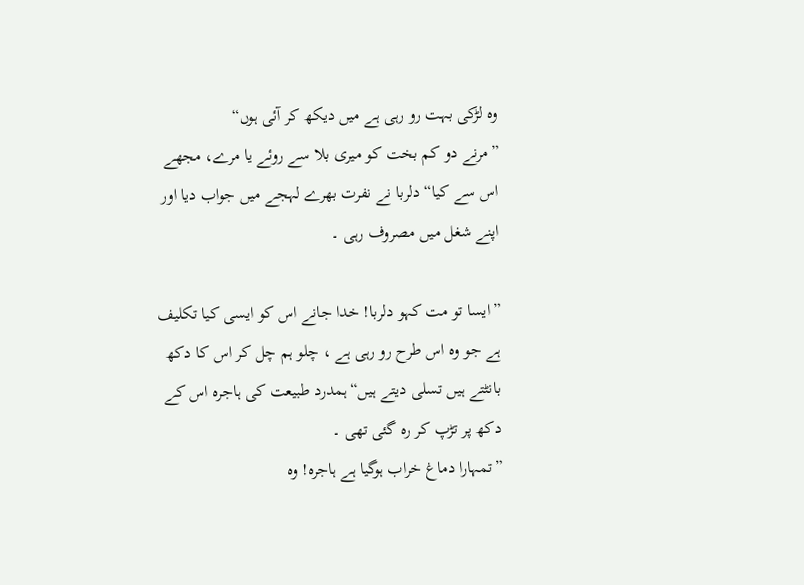وہ لڑکی بہت رو رہی ہے میں دیکھ کر آئی ہوں“
”مرنے دو کم بخت کو میری بلا سے روئے یا مرے، مجھے اس سے کیا“دلربا نے نفرت بھرے لہجے میں جواب دیا اور اپنے شغل میں مصروف رہی ۔

”ایسا تو مت کہو دلربا! خدا جانے اس کو ایسی کیا تکلیف ہے جو وہ اس طرح رو رہی ہے ، چلو ہم چل کر اس کا دکھ بانٹتے ہیں تسلی دیتے ہیں“ہمدرد طبیعت کی ہاجرہ اس کے دکھ پر تڑپ کر رہ گئی تھی ۔
”تمہارا دماغ خراب ہوگیا ہے ہاجرہ! وہ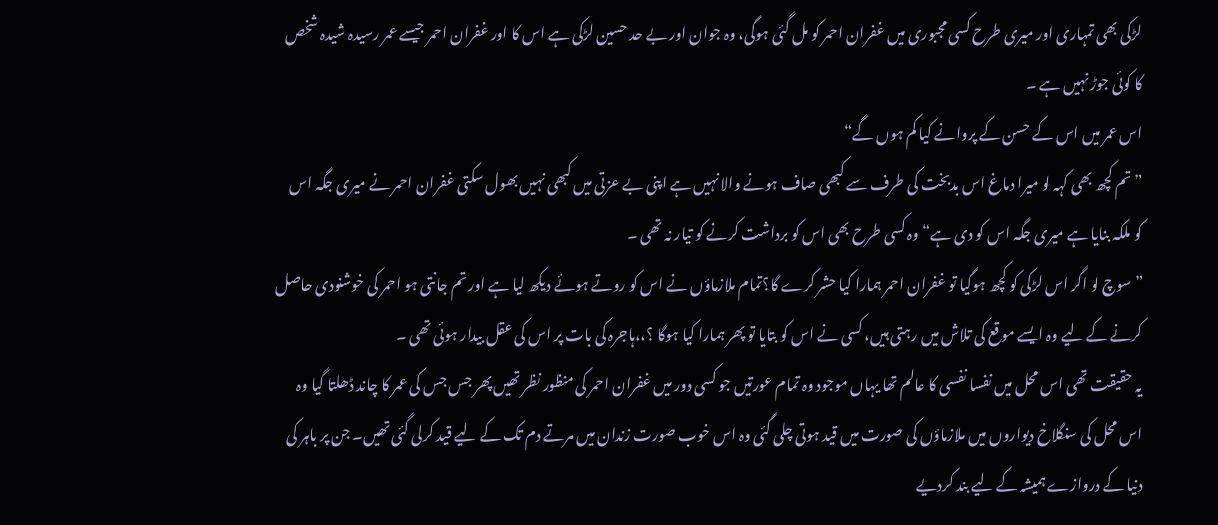لڑکی بھی تمہاری اور میری طرح کسی مجبوری میں غفران احمر کو مل گئی ہوگی، وہ جوان اور بے حد حسین لڑکی ہے اس کا اور غفران احمر جیسے عمر رسیدہ شیدہ شخص کا کوئی جوڑ نہیں ہے ۔
اس عمر میں اس کے حسن کے پروانے کیا کم ہوں گے“
”تم کچھ بھی کہہ لو میرا دماغ اس بدبخت کی طرف سے کبھی صاف ہونے والا نہیں ہے اپنی بے عزتی میں کبھی نہیں بھول سکتی غفران احمر نے میری جگہ اس کو ملکہ بنایا ہے میری جگہ اس کو دی ہے“وہ کسی طرح بھی اس کو برداشت کرنے کو تیار نہ تھی ۔
”سوچ لو اگر اس لڑکی کو کچھ ہوگیا تو غفران احمر ہمارا کیا حشر کرے گا؟تمام ملازماؤں نے اس کو روتے ہوئے دیکھ لیا ہے اور تم جانتی ہو احمر کی خوشنودی حاصل کرنے کے لیے وہ ایسے موقع کی تلاش میں رہتی ہیں، کسی نے اس کو بتایا تو پھر ہمارا کیا ہوگا ؟،،ہاجرہ کی بات پر اس کی عقل بیدار ہوئی تھی ۔
یہ حقیقت تھی اس محل میں نفسا نفسی کا عالم تھا یہاں موجود وہ تمام عورتیں جو کسی دور میں غفران احمر کی منظور نظر تھیں پھر جس جس کی عمر کا چاند ڈھلتا گیا وہ اس محل کی سنگلاخ دیواروں میں ملازماؤں کی صورت میں قید ہوتی چلی گئی وہ اس خوب صورت زندان میں مرتے دم تک کے لیے قید کرلی گئی تھیں۔ جن پر باہر کی دنیا کے دروازے ہمیشہ کے لیے بند کردیے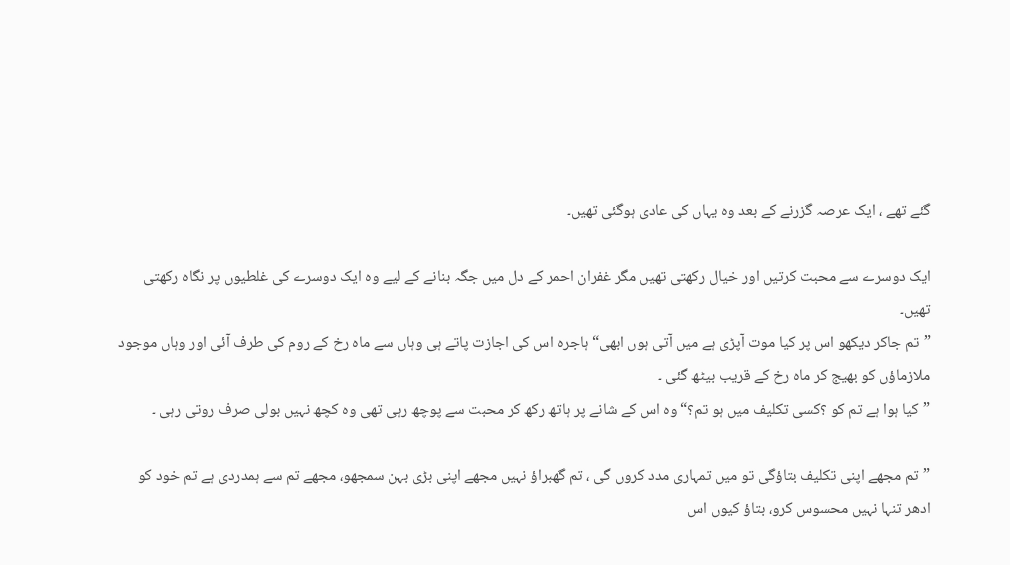گئے تھے ، ایک عرصہ گزرنے کے بعد وہ یہاں کی عادی ہوگئی تھیں۔

ایک دوسرے سے محبت کرتیں اور خیال رکھتی تھیں مگر غفران احمر کے دل میں جگہ بنانے کے لیے وہ ایک دوسرے کی غلطیوں پر نگاہ رکھتی تھیں۔
”تم جاکر دیکھو اس پر کیا موت آپڑی ہے میں آتی ہوں ابھی“ہاجرہ اس کی اجازت پاتے ہی وہاں سے ماہ رخ کے روم کی طرف آئی اور وہاں موجود ملازماؤں کو بھیج کر ماہ رخ کے قریب بیٹھ گئی ۔
”کیا ہوا ہے تم کو ؟کسی تکلیف میں ہو تم؟“وہ اس کے شانے پر ہاتھ رکھ کر محبت سے پوچھ رہی تھی وہ کچھ نہیں بولی صرف روتی رہی ۔

”تم مجھے اپنی تکلیف بتاؤگی تو میں تمہاری مدد کروں گی ، تم گھبراؤ نہیں مجھے اپنی بڑی بہن سمجھو، مجھے تم سے ہمدردی ہے تم خود کو ادھر تنہا نہیں محسوس کرو، بتاؤ کیوں اس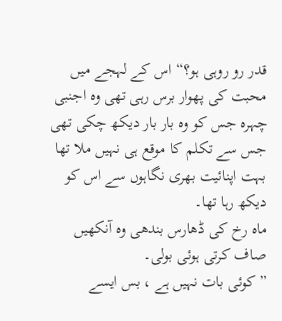قدر رو روہی ہو؟“اس کے لہجے میں محبت کی پھوار برس رہی تھی وہ اجنبی چہرہ جس کو وہ بار بار دیکھ چکی تھی جس سے تکلم کا موقع ہی نہیں ملا تھا بہت اپنائیت بھری نگاہوں سے اس کو دیکھ رہا تھا۔
ماہ رخ کی ڈھارس بندھی وہ آنکھیں صاف کرتی ہوئی بولی۔
”کوئی بات نہیں ہے ، بس ایسے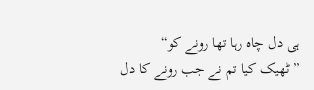ہی دل چاہ رہا تھا رونے کو“
”ٹھیک کیا تم نے جب رونے کا دل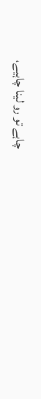چاہے تو رو لینا چاہیے،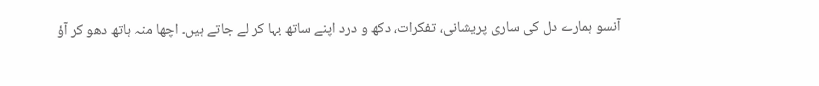آنسو ہمارے دل کی ساری پریشانی، تفکرات، دکھ و درد اپنے ساتھ بہا کر لے جاتے ہیں۔ اچھا منہ ہاتھ دھو کر آؤ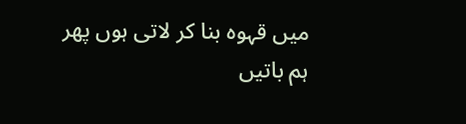میں قہوہ بنا کر لاتی ہوں پھر ہم باتیں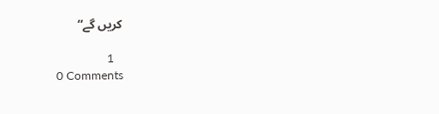کریں گے“

   1
0 Comments